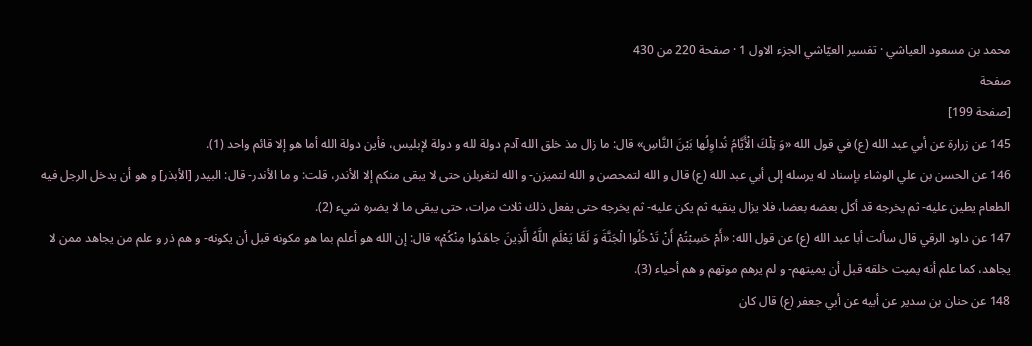محمد بن مسعود العياشي · تفسير العيّاشي الجزء الاول 1 · صفحة 220 من 430
صفحة
[صفحة 199]
145 عن زرارة عن أبي عبد الله (ع) في قول الله «وَ تِلْكَ الْأَيَّامُ نُداوِلُها بَيْنَ النَّاسِ» قال: ما زال مذ خلق الله آدم دولة لله و دولة لإبليس، فأين دولة الله أما هو إلا قائم واحد (1).
146 عن الحسن بن علي الوشاء بإسناد له يرسله إلى أبي عبد الله (ع) قال و الله لتمحصن و الله لتميزن- و الله لتغربلن حتى لا يبقى منكم إلا الأندر، قلت: و ما الأندر- قال: البيدر [الأبذر] و هو أن يدخل الرجل فيه الطعام يطين عليه- ثم يخرجه قد أكل بعضه بعضا، فلا يزال ينقيه ثم يكن عليه- ثم يخرجه حتى يفعل ذلك ثلاث مرات، حتى يبقى ما لا يضره شيء (2).
147 عن داود الرقي قال سألت أبا عبد الله (ع) عن قول الله: «أَمْ حَسِبْتُمْ أَنْ تَدْخُلُوا الْجَنَّةَ وَ لَمَّا يَعْلَمِ اللَّهُ الَّذِينَ جاهَدُوا مِنْكُمْ» قال: إن الله هو أعلم بما هو مكونه قبل أن يكونه- و هم ذر و علم من يجاهد ممن لا يجاهد، كما علم أنه يميت خلقه قبل أن يميتهم- و لم يرهم موتهم و هم أحياء (3).
148 عن حنان بن سدير عن أبيه عن أبي جعفر (ع) قال كان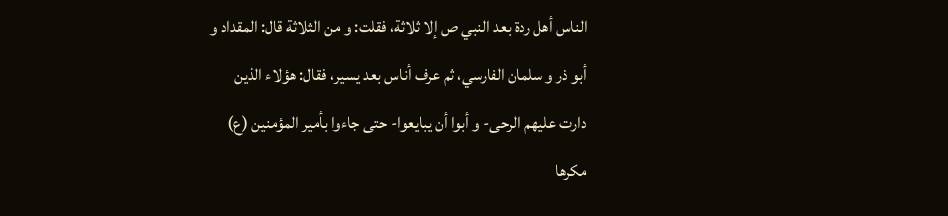الناس أهل ردة بعد النبي ص إلا ثلاثة، فقلت: و من الثلاثة قال: المقداد و أبو ذر و سلمان الفارسي، ثم عرف أناس بعد يسير، فقال: هؤلاء الذين دارت عليهم الرحى- و أبوا أن يبايعوا- حتى جاءوا بأمير المؤمنين (ع) مكرها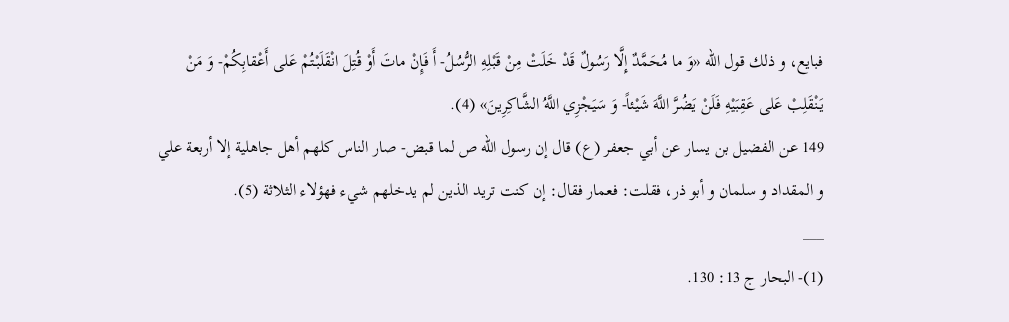فبايع، و ذلك قول الله «وَ ما مُحَمَّدٌ إِلَّا رَسُولٌ قَدْ خَلَتْ مِنْ قَبْلِهِ الرُّسُلُ- أَ فَإِنْ ماتَ أَوْ قُتِلَ انْقَلَبْتُمْ عَلى أَعْقابِكُمْ- وَ مَنْ يَنْقَلِبْ عَلى عَقِبَيْهِ فَلَنْ يَضُرَّ اللَّهَ شَيْئاً- وَ سَيَجْزِي اللَّهُ الشَّاكِرِينَ» (4).
149 عن الفضيل بن يسار عن أبي جعفر (ع) قال إن رسول الله ص لما قبض- صار الناس كلهم أهل جاهلية إلا أربعة علي و المقداد و سلمان و أبو ذر، فقلت: فعمار فقال: إن كنت تريد الذين لم يدخلهم شيء فهؤلاء الثلاثة (5).
___
(1)- البحار ج 13: 130.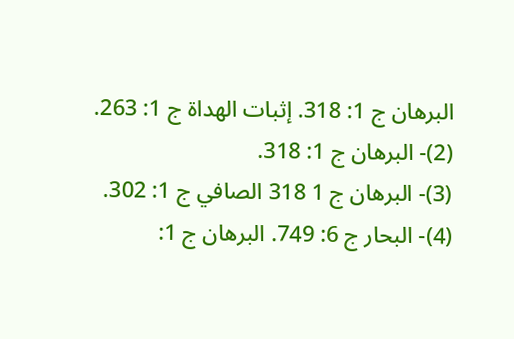البرهان ج 1: 318. إثبات الهداة ج 1: 263.
(2)- البرهان ج 1: 318.
(3)- البرهان ج 1 318 الصافي ج 1: 302.
(4)- البحار ج 6: 749. البرهان ج 1: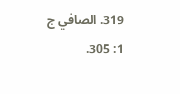319. الصافي ج 1: 305.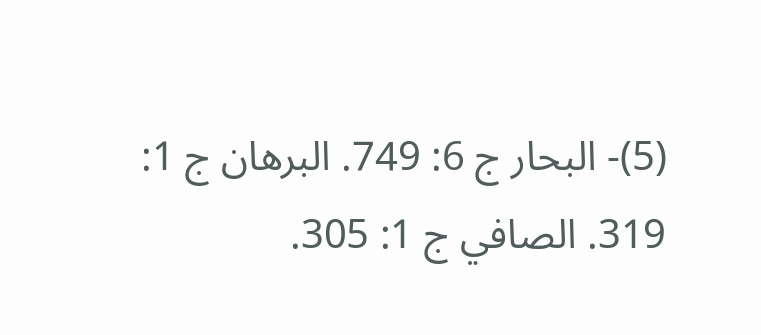(5)- البحار ج 6: 749. البرهان ج 1: 319. الصافي ج 1: 305.